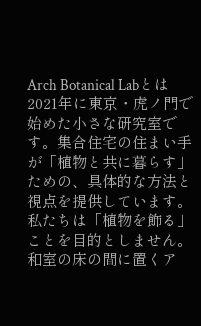Arch Botanical Labとは
2021年に東京・虎ノ門で始めた小さな研究室です。集合住宅の住まい手が「植物と共に暮らす」ための、具体的な方法と視点を提供しています。
私たちは「植物を飾る」ことを目的としません。和室の床の間に置くア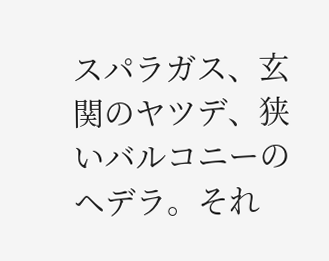スパラガス、玄関のヤツデ、狭いバルコニーのヘデラ。それ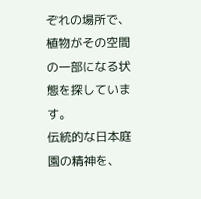ぞれの場所で、植物がその空間の一部になる状態を探しています。
伝統的な日本庭園の精神を、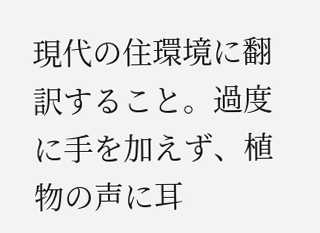現代の住環境に翻訳すること。過度に手を加えず、植物の声に耳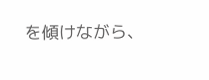を傾けながら、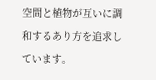空間と植物が互いに調和するあり方を追求しています。